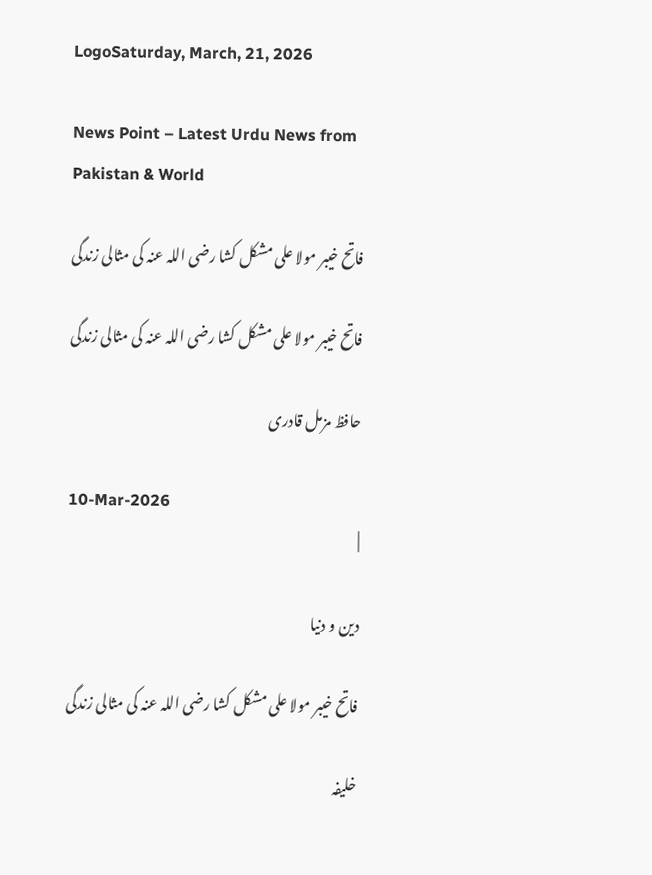LogoSaturday, March, 21, 2026

News Point – Latest Urdu News from Pakistan & World

فاتح خیبر مولا علی مشکل کشا رضی اللہ عنہ کی مثالی زندگی

فاتح خیبر مولا علی مشکل کشا رضی اللہ عنہ کی مثالی زندگی

حافظ مزمل قادری

10-Mar-2026
|

دین و دنیا

فاتح خیبر مولا علی مشکل کشا رضی اللہ عنہ کی مثالی زندگی

خلیفہ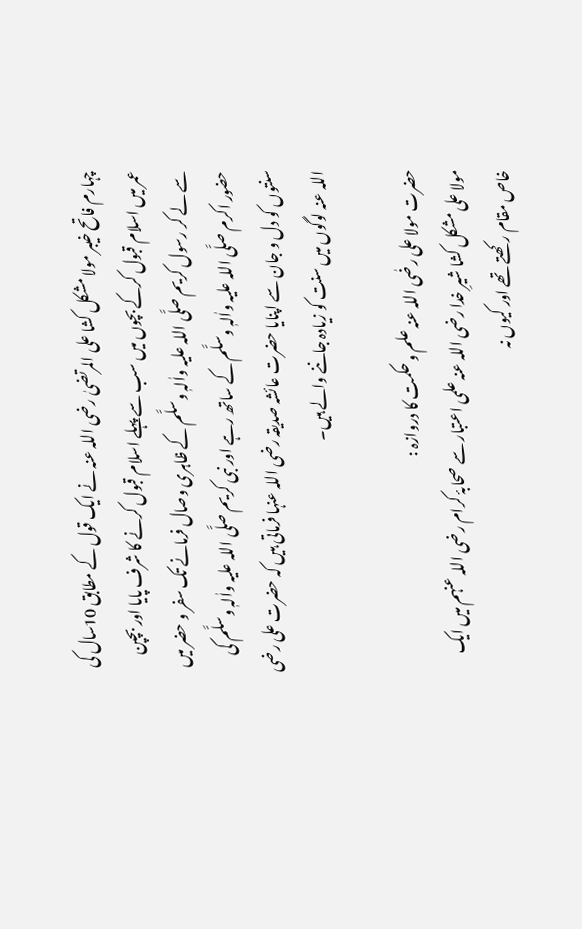چہارم فاتح خیبر مولا مشکل کشا علی المرتضیٰ رضی اللہ عنہ نے ایک قول کے مطابق 10سال کی عمر میں اسلام قبول کرکے بچوں میں سب سے پہلے اسلام قبول کرنے کا شرف پایا اور بچپن سے لے کر رسول کریم صلَّی اللہ علیہ واٰلہٖ وسلَّم کے ظاہری وصال فرمانے تک سفر و حضر میں حضور اکرم صلَّی اللہ علیہ واٰلہٖ وسلَّم کے ساتھ رہے اور نبی کریم صلَّی اللہ علیہ واٰلہٖ وسلَّم کی سنتوں کو دل و جان سے اپنایا حضرت عائشہ صدیقہ رضی اللہ عنہا فرماتی ہیں کہ حضرت علی رضی اللہ عنہ لوگوں میں سنت کو زیادہ جاننے والے ہیں۔

حضرت مولا علی رضٰی اللہ عنہ علم و حکمت کا دروازہ :
مولا علی مشکل کشا شیرِ خدا رضی اللہ عنہ علمی اعتبار سے صحابۂ کرام رضی اللہ عنہم میں ایک خاص مقام رکھتے تھے اور کیوں نہ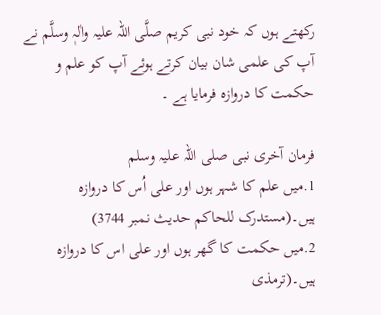رکھتے ہوں کہ خود نبی کریم صلَّی اللہ علیہ واٰلہٖ وسلَّم نے آپ کی علمی شان بیان کرتے ہوئے آپ کو علم و حکمت کا دروازہ فرمایا ہے ۔

فرمان آخری نبی صلی اللہ علیہ وسلم
1.میں علم کا شہر ہوں اور علی اُس کا دروازہ ہیں۔(مستدرک للحاکم حدیث نمبر 3744)
2.میں حکمت کا گھر ہوں اور علی اس کا دروازہ ہیں۔(ترمذی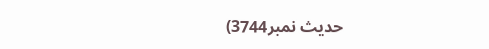حدیث نمبر3744)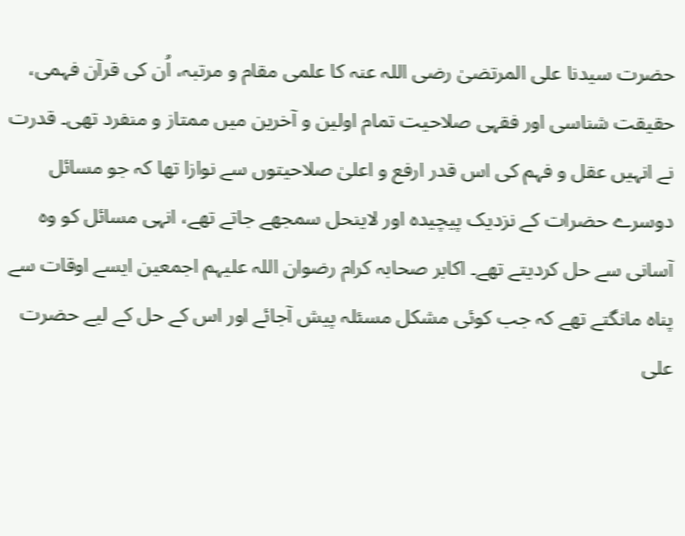حضرت سیدنا علی المرتضیٰ رضی اللہ عنہ کا علمی مقام و مرتبہ، اُن کی قرآن فہمی، حقیقت شناسی اور فقہی صلاحیت تمام اولین و آخرین میں ممتاز و منفرد تھی۔ قدرت نے انہیں عقل و فہم کی اس قدر ارفع و اعلیٰ صلاحیتوں سے نوازا تھا کہ جو مسائل دوسرے حضرات کے نزدیک پیچیدہ اور لاینحل سمجھے جاتے تھے، انہی مسائل کو وہ آسانی سے حل کردیتے تھے۔ اکابر صحابہ کرام رضوان اللہ علیہم اجمعین ایسے اوقات سے پناہ مانگتے تھے کہ جب کوئی مشکل مسئلہ پیش آجائے اور اس کے حل کے لیے حضرت علی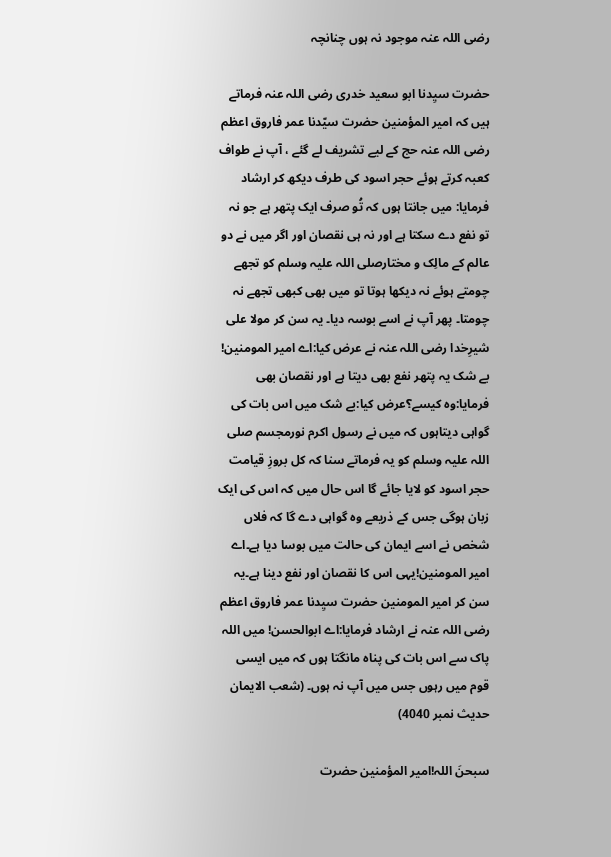رضی اللہ عنہ موجود نہ ہوں چنانچہ

حضرت سیِدنا ابو سعید خدری رضی اللہ عنہ فرماتے ہیں کہ امیر المؤمنین حضرت سیّدنا عمر فاروق اعظم رضی اللہ عنہ حج کے لیے تشریف لے گئے ، آپ نے طواف کعبہ کرتے ہوئے حجر اسود کی طرف دیکھ کر ارشاد فرمایا: میں جانتا ہوں کہ تُو صرف ایک پتھر ہے جو نہ تو نفع دے سکتا ہے اور نہ ہی نقصان اور اگر میں نے دو عالم کے مالِک و مختارصلی اللہ علیہ وسلم کو تجھے چومتے ہوئے نہ دیکھا ہوتا تو میں بھی کبھی تجھے نہ چومتا۔ پھر آپ نے اسے بوسہ دیا۔ یہ سن کر مولا علی شیرِخدا رضی اللہ عنہ نے عرض کیا:اے امیر المومنین! بے شک یہ پتھر نفع بھی دیتا ہے اور نقصان بھی فرمایا:وہ کیسے؟عرض کیا:بے شک میں اس بات کی گواہی دیتاہوں کہ میں نے رسول اکرم نورمجسم صلی اللہ علیہ وسلم کو یہ فرماتے سنا کہ کل بروزِ قیامت حجر اسود کو لایا جائے گا اس حال میں کہ اس کی ایک زبان ہوگی جس کے ذریعے وہ گواہی دے گا کہ فلاں شخص نے اسے ایمان کی حالت میں بوسا دیا ہے۔اے امیر المومنین!یہی اس کا نقصان اور نفع دینا ہے۔یہ سن کر امیر المومنین حضرت سیِدنا عمر فاروق اعظم رضی اللہ عنہ نے ارشاد فرمایا:اے ابوالحسن! میں اللہ پاک سے اس بات کی پناہ مانگتا ہوں کہ میں ایسی قوم میں رہوں جس میں آپ نہ ہوں۔ (شعب الایمان حدیث نمبر 4040)

سبحنَ اللہ!امیر المؤمنین حضرت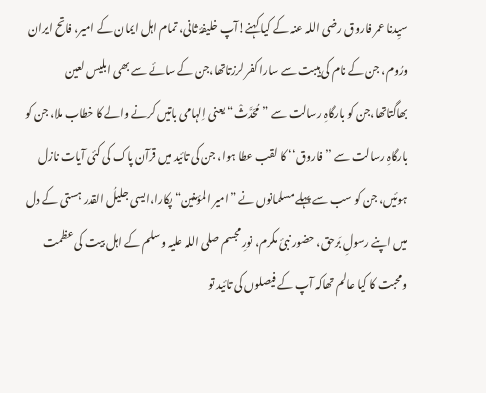سیِدنا عمر فاروق رضی اللہ عنہ کے کیا کہنے!آپ خلیفۂ ثانی، تمام اہل ایمان کے امیر، فاتح ایران ورُوم، جن کے نام کی ہیبت سے سارا کفر لرزتاتھا،جن کے سائے سے بھی ابلیس لعین بھاگتاتھا،جن کو بارگاہِ رسالت سے ”مُحَدَّثْ“ یعنی اِلہامی باتیں کرنے والے کا خطاب ملا، جن کو بارگاہِ رسالت سے ’’فاروق‘‘ کا لقب عطا ہوا، جن کی تائید میں قرآن پاک کی کئی آیات نازل ہوئیں، جن کو سب سے پہلے مسلمانوں نے ”امیر المؤمنین“ پکارا،ایسی جلیلُ القدر ہستی کے دل میں اپنے رسولِ بَرحق، حضور نبیٔ مکرم، نورِ مجسم صلی اللہ علیہ وسلم کے اہل بیت کی عظمت ومحبت کا کیا عالم تھاکہ آپ کے فیصلوں کی تائید تو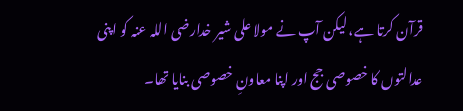قرآن کرتا ہے، لیکن آپ نے مولا علی شیر خدارضی اللہ عنہ کو اپنی عدالتوں کا خصوصی جج اور اپنا معاونِ خصوصی بنایا تھا۔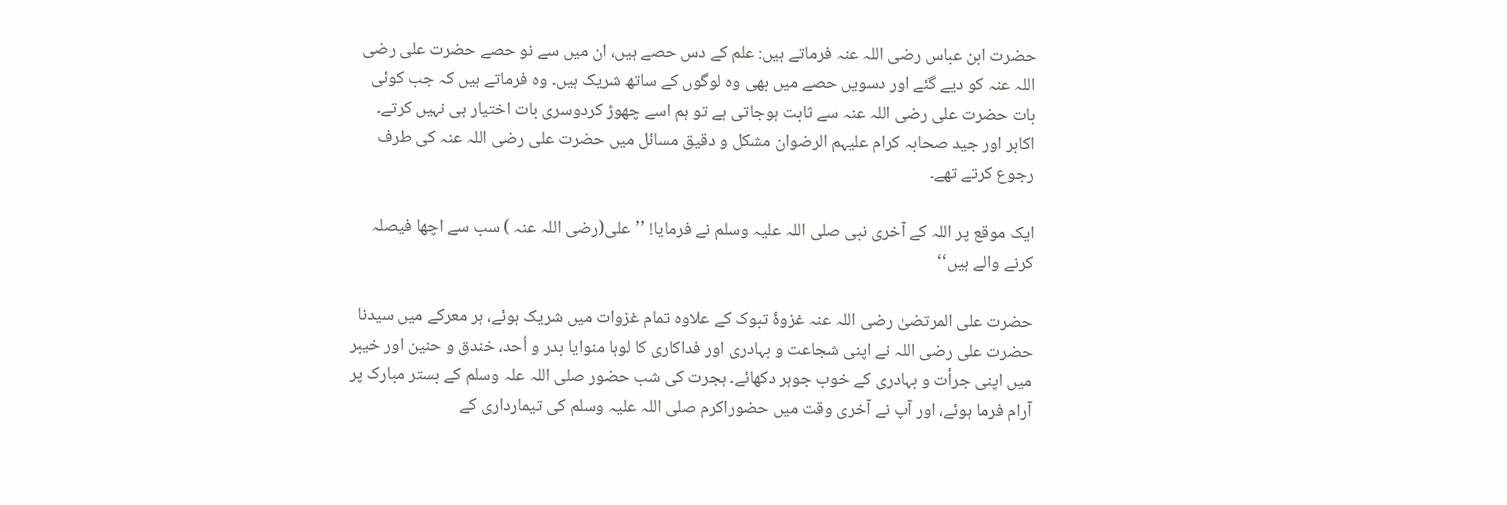حضرت ابن عباس رضی اللہ عنہ فرماتے ہیں: علم کے دس حصے ہیں، ان میں سے نو حصے حضرت علی رضی اللہ عنہ کو دیے گئے اور دسویں حصے میں بھی وہ لوگوں کے ساتھ شریک ہیں۔ وہ فرماتے ہیں کہ جب کوئی بات حضرت علی رضی اللہ عنہ سے ثابت ہوجاتی ہے تو ہم اسے چھوڑ کردوسری بات اختیار ہی نہیں کرتے۔ اکابر اور جید صحابہ کرام علیہم الرضوان مشکل و دقیق مسائل میں حضرت علی رضی اللہ عنہ کی طرف رجوع کرتے تھے۔

ایک موقع پر اللہ کے آخری نبی صلی اللہ علیہ وسلم نے فرمایا! ’’علی(رضی اللہ عنہ ) سب سے اچھا فیصلہ کرنے والے ہیں‘‘

حضرت علی المرتضیٰ رضی اللہ عنہ غزوۂ تبوک کے علاوہ تمام غزوات میں شریک ہوئے، ہر معرکے میں سیدنا حضرت علی رضی اللہ نے اپنی شجاعت و بہادری اور فداکاری کا لوہا منوایا بدر و اُحد، خندق و حنین اور خیبر میں اپنی جرأت و بہادری کے خوب جوہر دکھائے۔ ہجرت کی شب حضور صلی اللہ علہ وسلم کے بستر مبارک پر آرام فرما ہوئے، اور آپ نے آخری وقت میں حضوراکرم صلی اللہ علیہ وسلم کی تیمارداری کے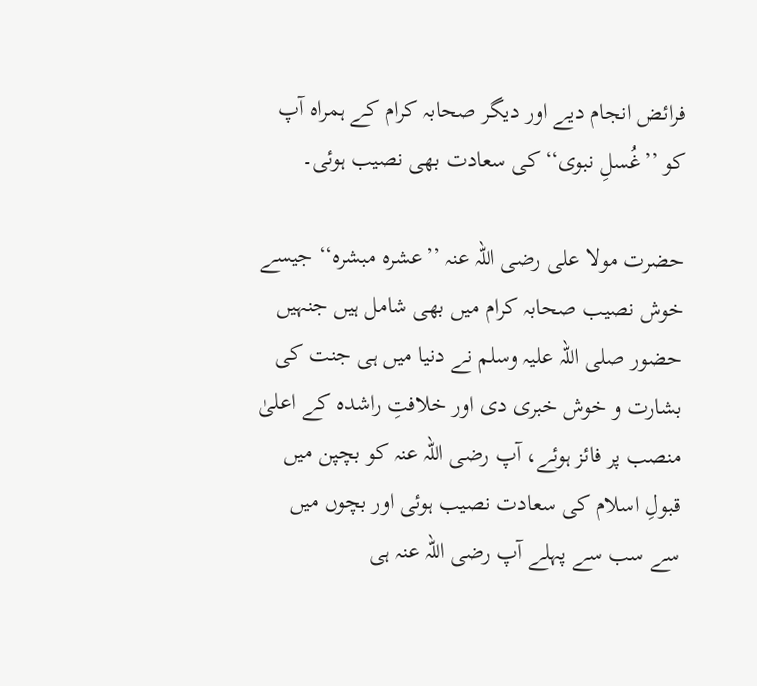فرائض انجام دیے اور دیگر صحابہ کرام کے ہمراہ آپ کو ’’غُسلِ نبوی‘‘کی سعادت بھی نصیب ہوئی۔

حضرت مولا علی رضی اللہ عنہ ’’عشرہ مبشرہ‘‘ جیسے خوش نصیب صحابہ کرام میں بھی شامل ہیں جنہیں حضور صلی اللہ علیہ وسلم نے دنیا میں ہی جنت کی بشارت و خوش خبری دی اور خلافتِ راشدہ کے اعلیٰ منصب پر فائز ہوئے، آپ رضی اللہ عنہ کو بچپن میں قبولِ اسلام کی سعادت نصیب ہوئی اور بچوں میں سے سب سے پہلے آپ رضی اللہ عنہ ہی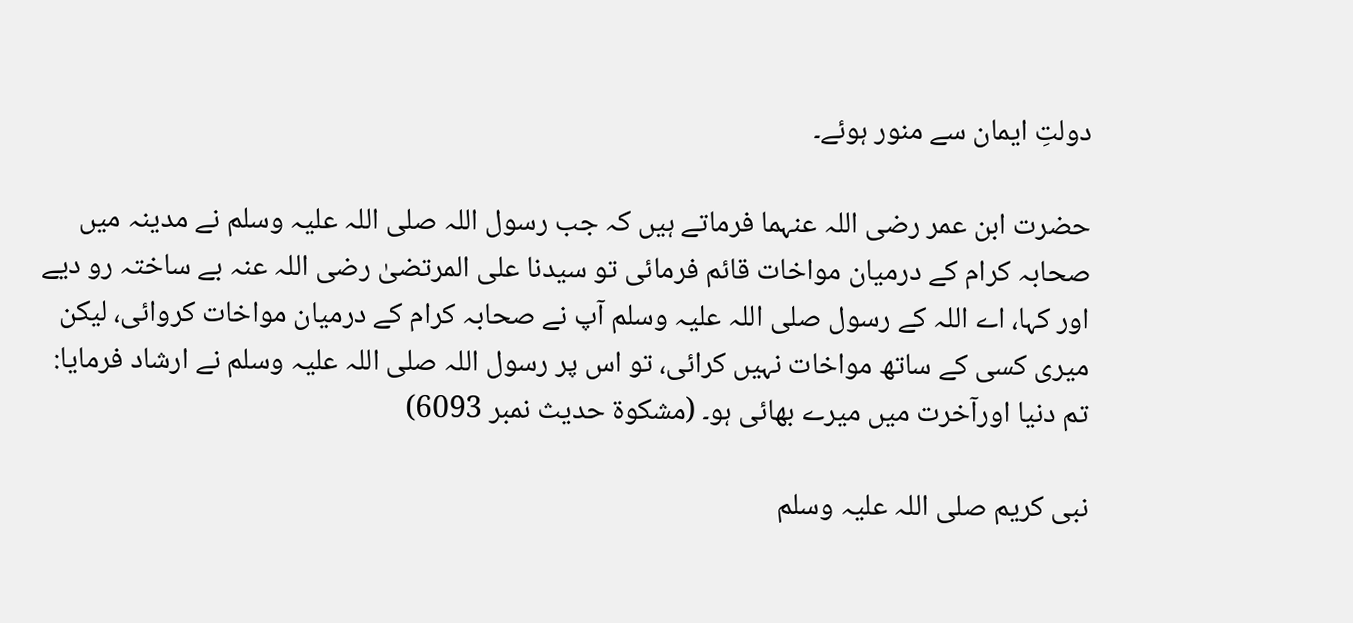دولتِ ایمان سے منور ہوئے۔

حضرت ابن عمر رضی اللہ عنہما فرماتے ہیں کہ جب رسول اللہ صلی اللہ علیہ وسلم نے مدینہ میں صحابہ کرام کے درمیان مواخات قائم فرمائی تو سیدنا علی المرتضیٰ رضی اللہ عنہ بے ساختہ رو دیے اور کہا، اے اللہ کے رسول صلی اللہ علیہ وسلم آپ نے صحابہ کرام کے درمیان مواخات کروائی، لیکن میری کسی کے ساتھ مواخات نہیں کرائی، تو اس پر رسول اللہ صلی اللہ علیہ وسلم نے ارشاد فرمایا: تم دنیا اورآخرت میں میرے بھائی ہو۔ (مشکوة حدیث نمبر 6093)

نبی کریم صلی اللہ علیہ وسلم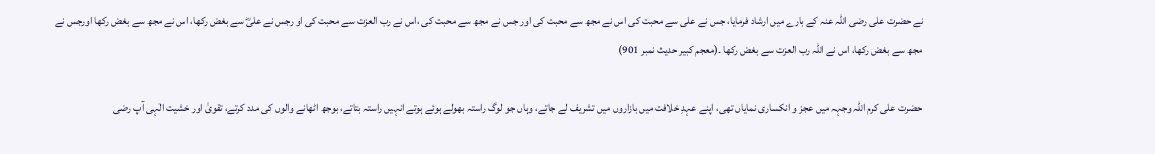نے حضرت علی رضی اللہ عنہ کے بارے میں ارشاد فرمایا، جس نے علی سے محبت کی اس نے مجھ سے محبت کی اور جس نے مجھ سے محبت کی ،اس نے رب العزت سے محبت کی او رجس نے علیؓ سے بغض رکھا، اس نے مجھ سے بغض رکھا اورجس نے مجھ سے بغض رکھا، اس نے اللہ رب العزت سے بغض رکھا ۔(معجم کبیر حدیث نمبر 901)

حضرت علی کرم اللہ وجہہ میں عجز و انکساری نمایاں تھی، اپنے عہدِ خلافت میں بازاروں میں تشریف لے جاتے، وہاں جو لوگ راستہ بھولے ہوئے ہوتے انہیں راستہ بتاتے، بوجھ اٹھانے والوں کی مدد کرتے، تقویٰ اور خشیت الٰہی آپ رضی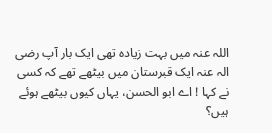اللہ عنہ میں بہت زیادہ تھی ایک بار آپ رضی الہ عنہ ایک قبرستان میں بیٹھے تھے کہ کسی نے کہا ! اے ابو الحسن، یہاں کیوں بیٹھے ہوئے ہیں؟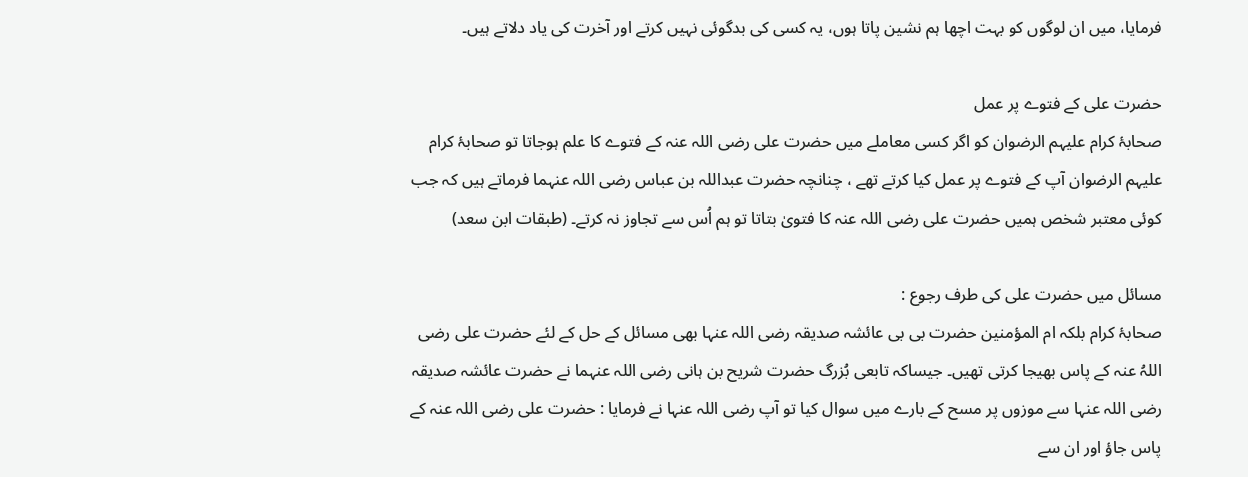فرمایا، میں ان لوگوں کو بہت اچھا ہم نشین پاتا ہوں، یہ کسی کی بدگوئی نہیں کرتے اور آخرت کی یاد دلاتے ہیں۔

حضرت علی کے فتوے پر عمل
صحابۂ کرام علیہم الرضوان کو اگر کسی معاملے میں حضرت علی رضی اللہ عنہ کے فتوے کا علم ہوجاتا تو صحابۂ کرام علیہم الرضوان آپ کے فتوے پر عمل کیا کرتے تھے ، چنانچہ حضرت عبداللہ بن عباس رضی اللہ عنہما فرماتے ہیں کہ جب کوئی معتبر شخص ہمیں حضرت علی رضی اللہ عنہ کا فتویٰ بتاتا تو ہم اُس سے تجاوز نہ کرتے۔ (طبقات ابن سعد)

مسائل میں حضرت علی کی طرف رجوع :
صحابۂ کرام بلکہ ام المؤمنین حضرت بی بی عائشہ صدیقہ رضی اللہ عنہا بھی مسائل کے حل کے لئے حضرت علی رضی اللہُ عنہ کے پاس بھیجا کرتی تھیں۔ جیساکہ تابعی بُزرگ حضرت شریح بن ہانی رضی اللہ عنہما نے حضرت عائشہ صدیقہ رضی اللہ عنہا سے موزوں پر مسح کے بارے میں سوال کیا تو آپ رضی اللہ عنہا نے فرمایا : حضرت علی رضی اللہ عنہ کے پاس جاؤ اور ان سے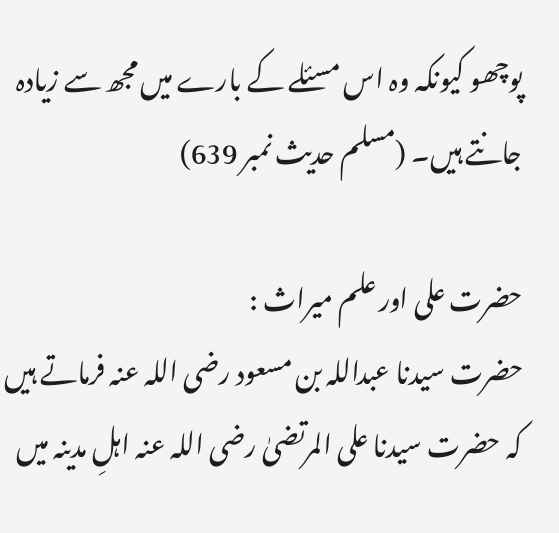پوچھو کیونکہ وہ اس مسئلے کے بارے میں مجھ سے زیادہ جانتے ہیں۔ (مسلم حدیث نمبر 639)

حضرت علی اور علم میراث :
حضرت سیدنا عبداللہ بن مسعود رضی اللہ عنہ فرماتے ہیں کہ حضرت سیدنا علی المرتضیٰ رضی اللہ عنہ اہلِ مدینہ میں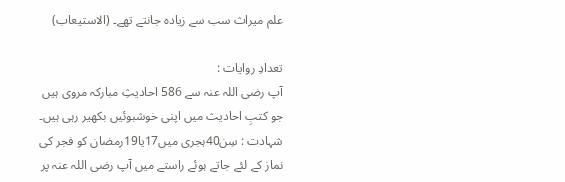علم میراث سب سے زیادہ جانتے تھے۔ (الاستیعاب)

تعدادِ روایات :
آپ رضی اللہ عنہ سے 586 احادیثِ مبارکہ مروی ہیں جو کتبِ احادیث میں اپنی خوشبوئیں بکھیر رہی ہیں۔
شہادت : سِن40ہجری میں17یا19رمضان کو فجر کی نماز کے لئے جاتے ہوئے راستے میں آپ رضی اللہ عنہ پر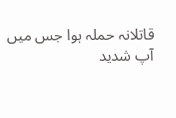قاتلانہ حملہ ہوا جس میں آپ شدید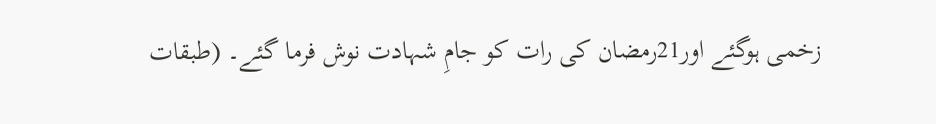زخمی ہوگئے اور21رمضان کی رات کو جامِ شہادت نوش فرما گئے۔ (طبقات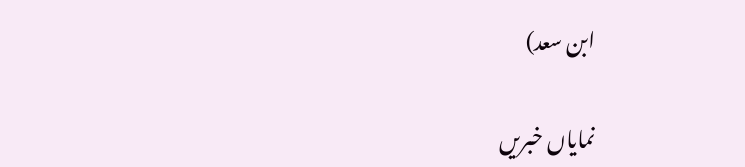ابن سعد)

نمایاں خبریں